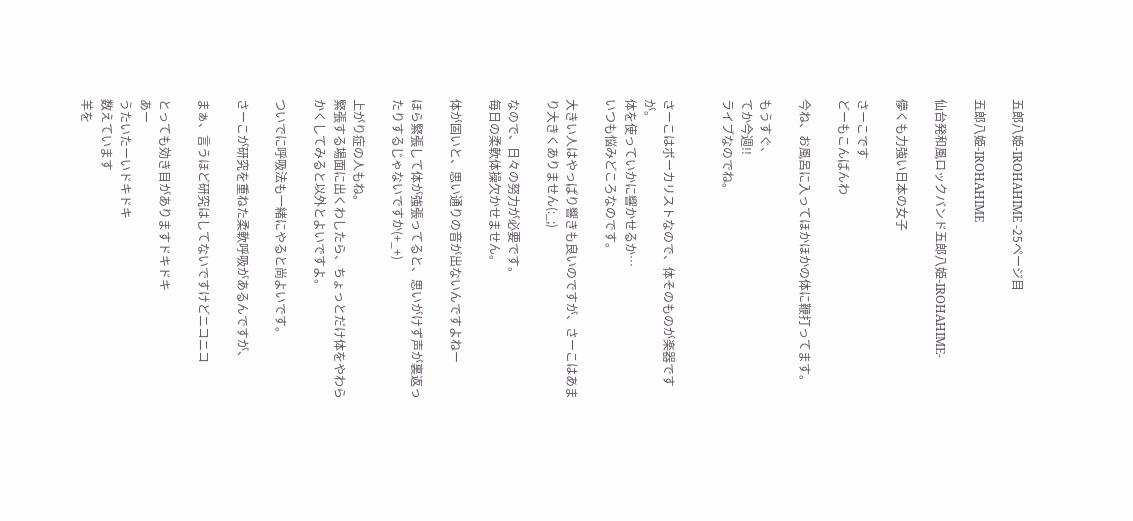五郎八姫-IROHAHIME -25ページ目

五郎八姫-IROHAHIME

仙台発和風ロックバンド五郎八姫-IROHAHIME-

儚くも力強い日本の女子

さーこです
どーもこんばんわ

今ね、お風呂に入ってほかほかの体に鞭打ってます。

もうすぐ、
てか今週!!
ライブなのでね。


さーこはボーカリストなので、体そのものが楽器ですが。
体を使っていかに響かせるか…
いつも悩みどころなのです。

大きい人はやっぱり響きも良いのですが、さーこはあまり大きくありません(:_;)

なので、日々の努力が必要です。
毎日の柔軟体操欠かせません。

体が固いと、思い通りの音が出ないんですよねー

ほら緊張して体が強張ってると、思いがけず声が裏返ったりするじゃないですか(+_+)

上がり症の人もね。
緊張する場面に出くわしたら、ちょっとだけ体をやわらかくしてみると以外とよいですよ。

ついでに呼吸法も一緒にやると尚よいです。

さーこが研究を重ねた柔軟呼吸があるんですが、

まぁ、言うほど研究はしてないですけどニコニコ

とっても効き目がありますドキドキ
あー
うたいたーいドキドキ
数えています
羊を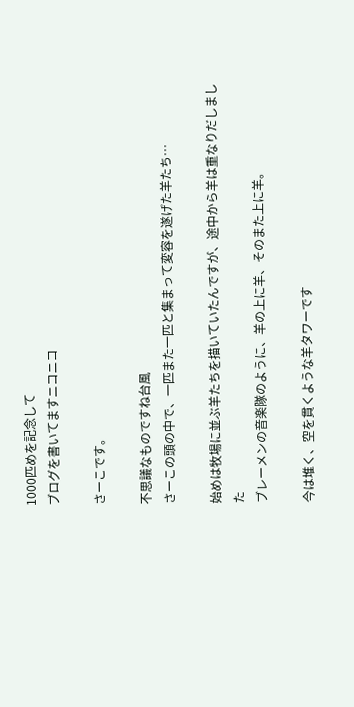1000匹めを記念して
ブログを書いてますニコニコ

さーこです。

不思議なものですね台風
さーこの頭の中で、一匹また一匹と集まって変容を遂げた羊たち…

始めは牧場に並ぶ羊たちを描いていたんですが、途中から羊は重なりだしました
ブレーメンの音楽隊のように、羊の上に羊、そのまた上に羊。

今は堆く、空を貫くような羊タワーです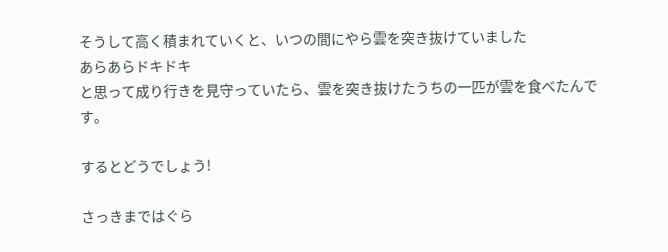そうして高く積まれていくと、いつの間にやら雲を突き抜けていました
あらあらドキドキ
と思って成り行きを見守っていたら、雲を突き抜けたうちの一匹が雲を食べたんです。

するとどうでしょう!

さっきまではぐら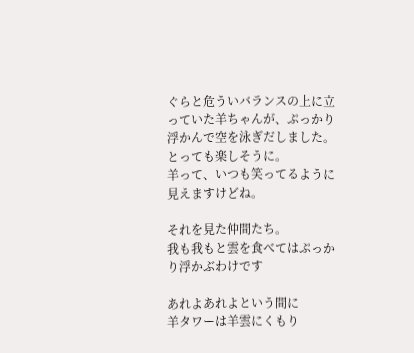ぐらと危ういバランスの上に立っていた羊ちゃんが、ぷっかり浮かんで空を泳ぎだしました。とっても楽しそうに。
羊って、いつも笑ってるように見えますけどね。

それを見た仲間たち。
我も我もと雲を食べてはぷっかり浮かぶわけです

あれよあれよという間に
羊タワーは羊雲にくもり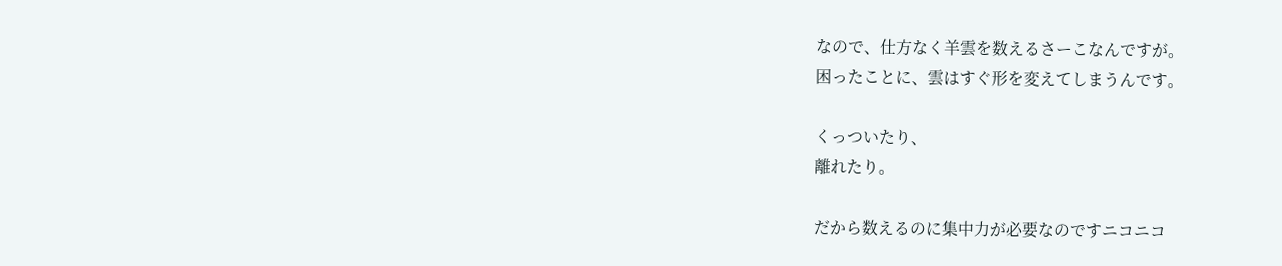なので、仕方なく羊雲を数えるさーこなんですが。
困ったことに、雲はすぐ形を変えてしまうんです。

くっついたり、
離れたり。

だから数えるのに集中力が必要なのですニコニコ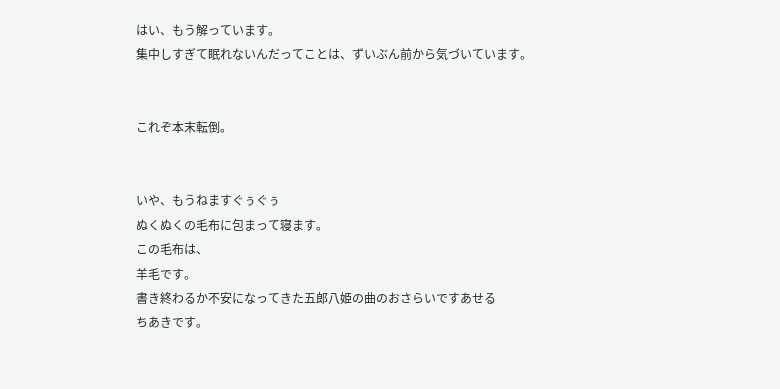はい、もう解っています。
集中しすぎて眠れないんだってことは、ずいぶん前から気づいています。


これぞ本末転倒。


いや、もうねますぐぅぐぅ
ぬくぬくの毛布に包まって寝ます。
この毛布は、
羊毛です。
書き終わるか不安になってきた五郎八姫の曲のおさらいですあせる
ちあきです。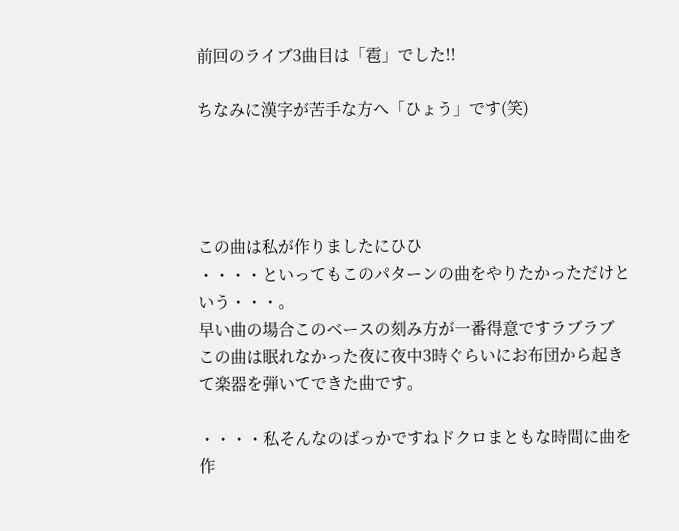前回のライブ3曲目は「雹」でした!!

ちなみに漢字が苦手な方へ「ひょう」です(笑)




この曲は私が作りましたにひひ
・・・・といってもこのパターンの曲をやりたかっただけという・・・。
早い曲の場合このベースの刻み方が一番得意ですラブラブ
この曲は眠れなかった夜に夜中3時ぐらいにお布団から起きて楽器を弾いてできた曲です。

・・・・私そんなのばっかですねドクロまともな時間に曲を作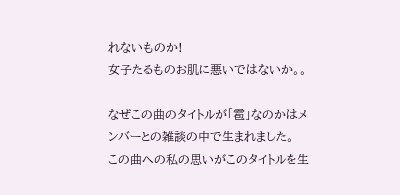れないものか!
女子たるものお肌に悪いではないか。。

なぜこの曲のタイトルが「雹」なのかはメンバーとの雑談の中で生まれました。
この曲への私の思いがこのタイトルを生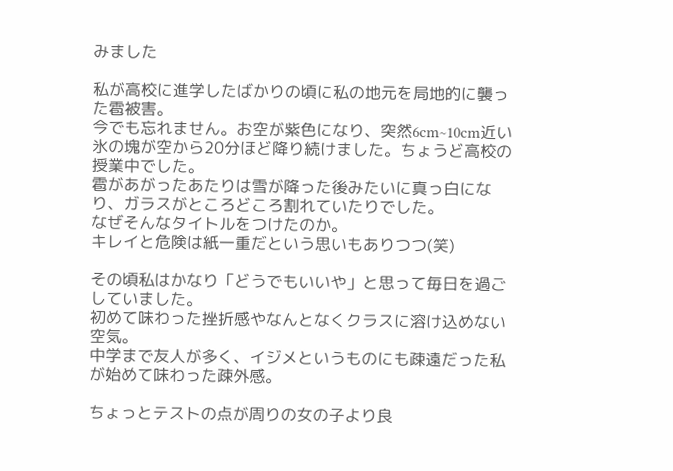みました

私が高校に進学したばかりの頃に私の地元を局地的に襲った雹被害。
今でも忘れません。お空が紫色になり、突然6cm~10cm近い氷の塊が空から20分ほど降り続けました。ちょうど高校の授業中でした。
雹があがったあたりは雪が降った後みたいに真っ白になり、ガラスがところどころ割れていたりでした。
なぜそんなタイトルをつけたのか。
キレイと危険は紙一重だという思いもありつつ(笑)

その頃私はかなり「どうでもいいや」と思って毎日を過ごしていました。
初めて味わった挫折感やなんとなくクラスに溶け込めない空気。
中学まで友人が多く、イジメというものにも疎遠だった私が始めて味わった疎外感。

ちょっとテストの点が周りの女の子より良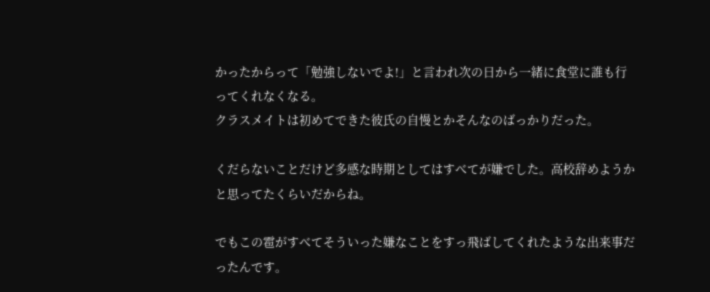かったからって「勉強しないでよ!」と言われ次の日から一緒に食堂に誰も行ってくれなくなる。
クラスメイトは初めてできた彼氏の自慢とかそんなのばっかりだった。

くだらないことだけど多感な時期としてはすべてが嫌でした。高校辞めようかと思ってたくらいだからね。

でもこの雹がすべてそういった嫌なことをすっ飛ばしてくれたような出来事だったんです。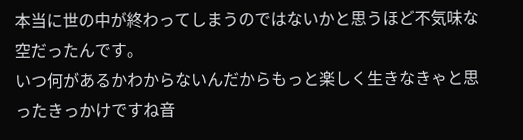本当に世の中が終わってしまうのではないかと思うほど不気味な空だったんです。
いつ何があるかわからないんだからもっと楽しく生きなきゃと思ったきっかけですね音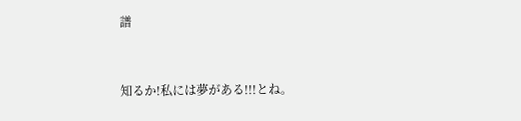譜


知るか!私には夢がある!!!とね。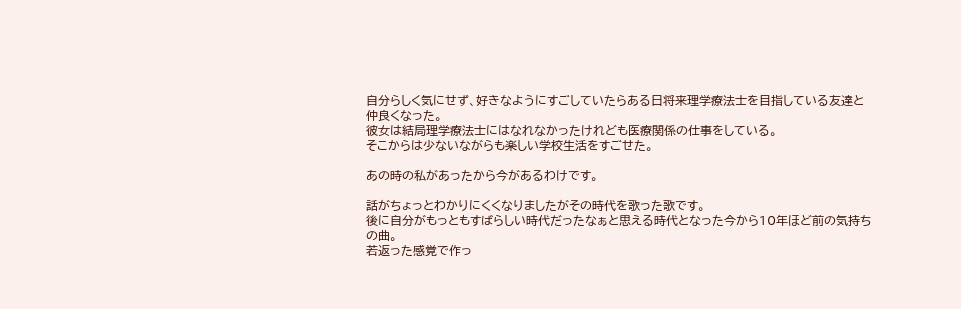自分らしく気にせず、好きなようにすごしていたらある日将来理学療法士を目指している友達と仲良くなった。
彼女は結局理学療法士にはなれなかったけれども医療関係の仕事をしている。
そこからは少ないながらも楽しい学校生活をすごせた。

あの時の私があったから今があるわけです。

話がちょっとわかりにくくなりましたがその時代を歌った歌です。
後に自分がもっともすばらしい時代だったなぁと思える時代となった今から10年ほど前の気持ちの曲。
若返った感覚で作っ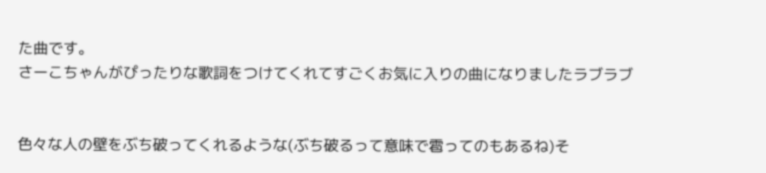た曲です。
さーこちゃんがぴったりな歌詞をつけてくれてすごくお気に入りの曲になりましたラブラブ


色々な人の壁をぶち破ってくれるような(ぶち破るって意味で雹ってのもあるね)そ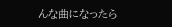んな曲になったら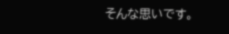そんな思いです。